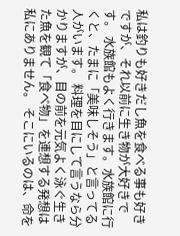私は釣りも好きだし魚を食べる事も好きですが、それ以前に生き物が大好きです。 水族館もよく行きます。水族館に行くと、たまに「美味しそう」と言ってる人がいます。 料理を目にして言うなら分かりますが、目の前を元気よく泳ぐ生きた魚を観て「食べ物」を連想する発想は私にありません。 そこにいるのは、命を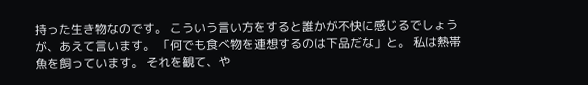持った生き物なのです。 こういう言い方をすると誰かが不快に感じるでしょうが、あえて言います。 「何でも食べ物を連想するのは下品だな」と。 私は熱帯魚を飼っています。 それを観て、や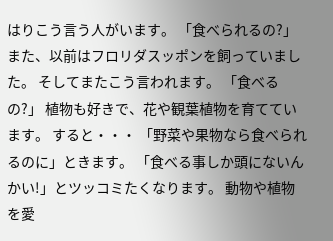はりこう言う人がいます。 「食べられるの?」 また、以前はフロリダスッポンを飼っていました。 そしてまたこう言われます。 「食べるの?」 植物も好きで、花や観葉植物を育てています。 すると・・・ 「野菜や果物なら食べられるのに」ときます。 「食べる事しか頭にないんかい!」とツッコミたくなります。 動物や植物を愛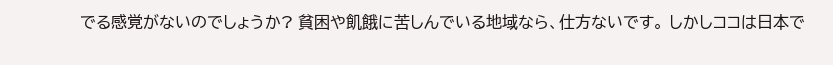でる感覚がないのでしょうか? 貧困や飢餓に苦しんでいる地域なら、仕方ないです。 しかしココは日本で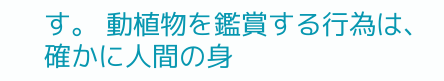す。 動植物を鑑賞する行為は、確かに人間の身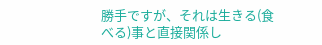勝手ですが、それは生きる(食べる)事と直接関係し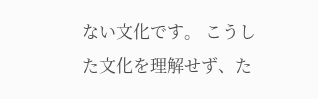ない文化です。 こうした文化を理解せず、た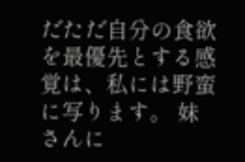だただ自分の食欲を最優先とする感覚は、私には野蛮に写ります。 妹さんに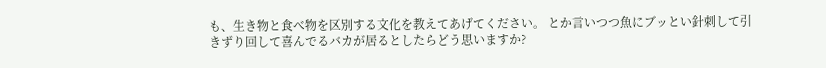も、生き物と食べ物を区別する文化を教えてあげてください。 とか言いつつ魚にブッとい針刺して引きずり回して喜んでるバカが居るとしたらどう思いますか?